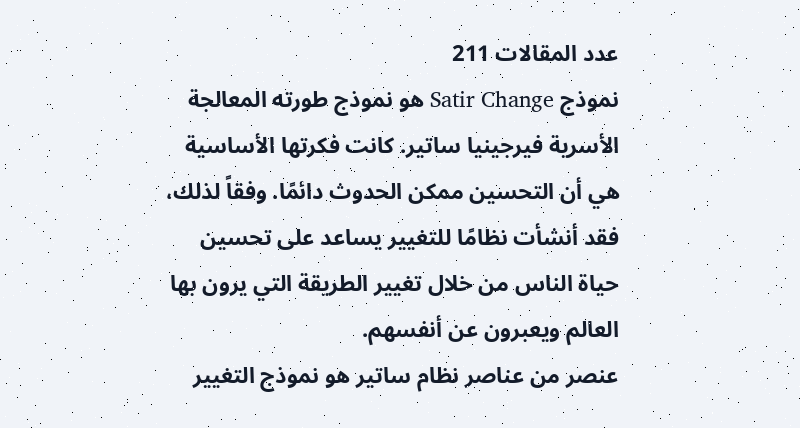عدد المقالات 211
نموذج Satir Change هو نموذج طورته المعالجة الأسرية فيرجينيا ساتير. كانت فكرتها الأساسية هي أن التحسين ممكن الحدوث دائمًا. وفقاً لذلك، فقد أنشأت نظامًا للتغيير يساعد على تحسين حياة الناس من خلال تغيير الطريقة التي يرون بها العالم ويعبرون عن أنفسهم.
عنصر من عناصر نظام ساتير هو نموذج التغيير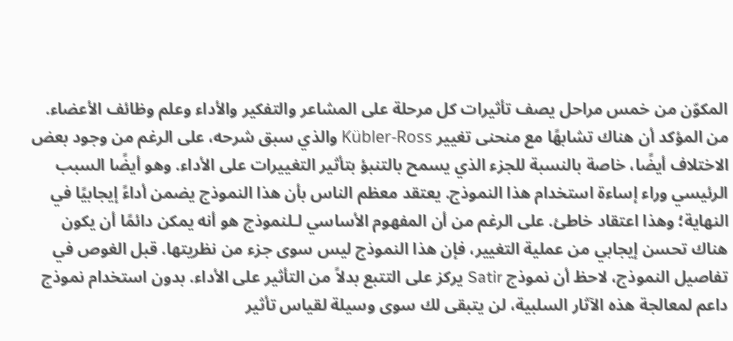المكوّن من خمس مراحل يصف تأثيرات كل مرحلة على المشاعر والتفكير والأداء وعلم وظائف الأعضاء. من المؤكد أن هناك تشابهًا مع منحنى تغيير Kübler-Ross والذي سبق شرحه، على الرغم من وجود بعض الاختلاف أيضًا، خاصة بالنسبة للجزء الذي يسمح بالتنبؤ بتأثير التغييرات على الأداء. وهو أيضًا السبب الرئيسي وراء إساءة استخدام هذا النموذج. يعتقد معظم الناس بأن هذا النموذج يضمن أداءً إيجابيًا في النهاية؛ وهذا اعتقاد خاطئ. على الرغم من أن المفهوم الأساسي لـلنموذج هو أنه يمكن دائمًا أن يكون هناك تحسن إيجابي من عملية التغيير، فإن هذا النموذج ليس سوى جزء من نظريتها. قبل الغوص في تفاصيل النموذج، لاحظ أن نموذج Satir يركز على التتبع بدلاً من التأثير على الأداء. بدون استخدام نموذج داعم لمعالجة هذه الآثار السلبية، لن يتبقى لك سوى وسيلة لقياس تأثير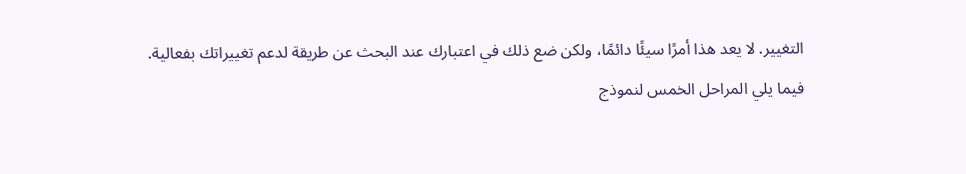التغيير. لا يعد هذا أمرًا سيئًا دائمًا، ولكن ضع ذلك في اعتبارك عند البحث عن طريقة لدعم تغييراتك بفعالية.
فيما يلي المراحل الخمس لنموذج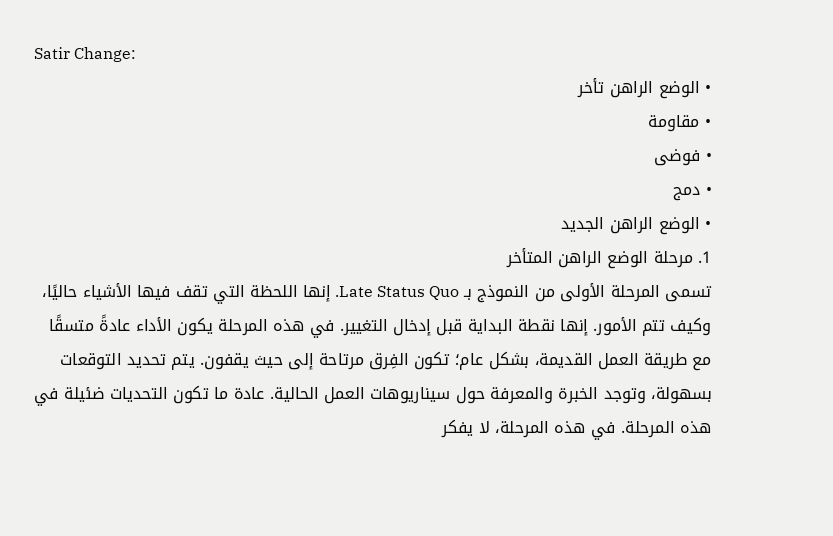Satir Change:
• الوضع الراهن تأخر
• مقاومة
• فوضى
• دمج
• الوضع الراهن الجديد
1. مرحلة الوضع الراهن المتأخر
تسمى المرحلة الأولى من النموذج بـ Late Status Quo. إنها اللحظة التي تقف فيها الأشياء حاليًا، وكيف تتم الأمور. إنها نقطة البداية قبل إدخال التغيير. في هذه المرحلة يكون الأداء عادةً متسقًا مع طريقة العمل القديمة، بشكل عام؛ تكون الفِرق مرتاحة إلى حيث يقفون. يتم تحديد التوقعات بسهولة، وتوجد الخبرة والمعرفة حول سيناريوهات العمل الحالية. عادة ما تكون التحديات ضئيلة في هذه المرحلة. في هذه المرحلة، لا يفكر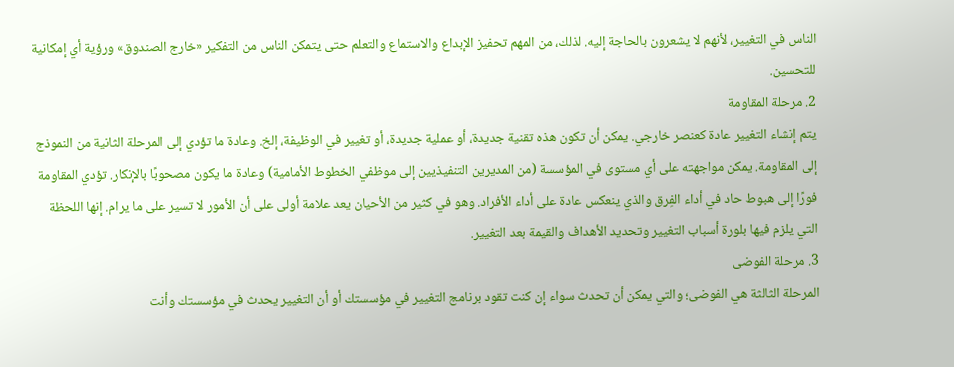الناس في التغيير، لأنهم لا يشعرون بالحاجة إليه. لذلك، من المهم تحفيز الإبداع والاستماع والتعلم حتى يتمكن الناس من التفكير «خارج الصندوق» ورؤية أي إمكانية للتحسين.
2. مرحلة المقاومة
يتم إنشاء التغيير عادة كعنصر خارجي. يمكن أن تكون هذه تقنية جديدة، أو عملية جديدة، أو تغيير في الوظيفة، إلخ. وعادة ما تؤدي إلى المرحلة الثانية من النموذج إلى المقاومة. يمكن مواجهته على أي مستوى في المؤسسة (من المديرين التنفيذيين إلى موظفي الخطوط الأمامية) وعادة ما يكون مصحوبًا بالإنكار. تؤدي المقاومة فورًا إلى هبوط حاد في أداء الفِرق والذي ينعكس عادة على أداء الأفراد. وهو في كثير من الأحيان يعد علامة أولى على أن الأمور لا تسير على ما يرام. إنها اللحظة التي يلزم فيها بلورة أسباب التغيير وتحديد الأهداف والقيمة بعد التغيير.
3. مرحلة الفوضى
المرحلة الثالثة هي الفوضى؛ والتي يمكن أن تحدث سواء إن كنت تقود برنامج التغيير في مؤسستك أو أن التغيير يحدث في مؤسستك وأنت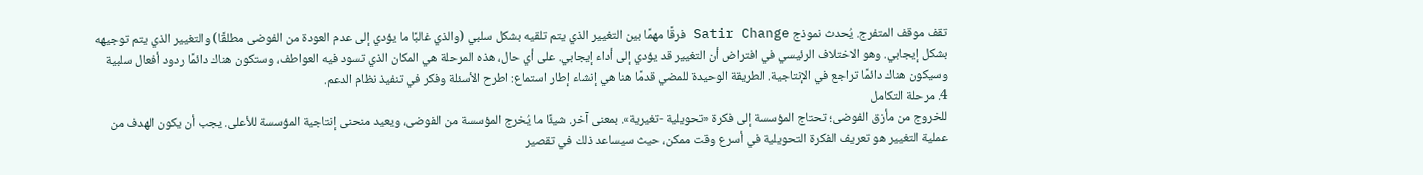تقف موقف المتفرج. يُحدث نموذج Satir Change فرقًا مهمًا بين التغيير الذي يتم تلقيه بشكل سلبي (والذي غالبًا ما يؤدي إلى عدم العودة من الفوضى مطلقًا) والتغيير الذي يتم توجيهه بشكل إيجابي. وهو الاختلاف الرئيسي في افتراض أن التغيير قد يؤدي إلى أداء إيجابي. على أي حال، هذه المرحلة هي المكان الذي تسود فيه العواطف، وستكون هناك دائمًا ردود أفعال سلبية وسيكون هناك دائمًا تراجع في الإنتاجية. الطريقة الوحيدة للمضي قدمًا هنا هي إنشاء إطار استماع: اطرح الأسئلة وفكر في تنفيذ نظام الدعم.
4. مرحلة التكامل
للخروج من مأزق الفوضى؛ تحتاج المؤسسة إلى فكرة «تحويلية -تغيرية». بمعنى آخر. شيئًا ما يُخرج المؤسسة من الفوضى، ويعيد منحنى إنتاجية المؤسسة للأعلى. يجب أن يكون الهدف من عملية التغيير هو تعريف الفكرة التحويلية في أسرع وقت ممكن، حيث سيساعد ذلك في تقصير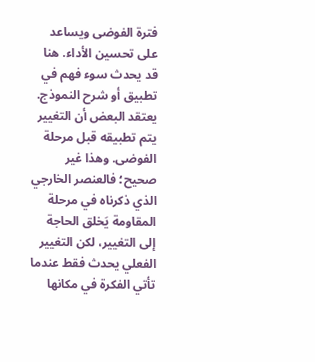فترة الفوضى ويساعد على تحسين الأداء. هنا قد يحدث سوء فهم في تطبيق أو شرح النموذج. يعتقد البعض أن التغيير يتم تطبيقه قبل مرحلة الفوضى. وهذا غير صحيح؛ فالعنصر الخارجي الذي ذكرناه في مرحلة المقاومة يَخلق الحاجة إلى التغيير، لكن التغيير الفعلي يحدث فقط عندما تأتي الفكرة في مكانها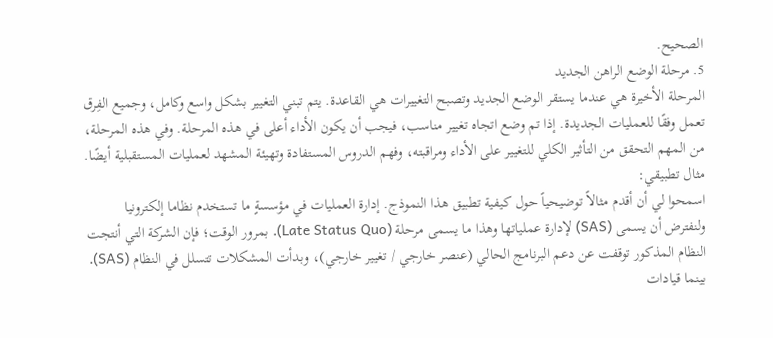الصحيح.
5. مرحلة الوضع الراهن الجديد
المرحلة الأخيرة هي عندما يستقر الوضع الجديد وتصبح التغييرات هي القاعدة. يتم تبني التغيير بشكل واسع وكامل، وجميع الفِرق تعمل وفقًا للعمليات الجديدة. إذا تم وضع اتجاه تغيير مناسب، فيجب أن يكون الأداء أعلى في هذه المرحلة. وفي هذه المرحلة، من المهم التحقق من التأثير الكلي للتغيير على الأداء ومراقبته، وفهم الدروس المستفادة وتهيئة المشهد لعمليات المستقبلية أيضًا.
مثال تطبيقي:
اسمحوا لي أن أقدم مثالاً توضيحياً حول كيفية تطبيق هذا النموذج. إدارة العمليات في مؤسسةٍ ما تستخدم نظاما إلكترونيا ولنفترض أن يسمى (SAS) لإدارة عملياتها وهذا ما يسمى مرحلة (Late Status Quo). بمرور الوقت؛ فإن الشركة التي أنتجت النظام المذكور توقفت عن دعم البرنامج الحالي (عنصر خارجي / تغيير خارجي)، وبدأت المشكلات تتسلل في النظام (SAS). بينما قيادات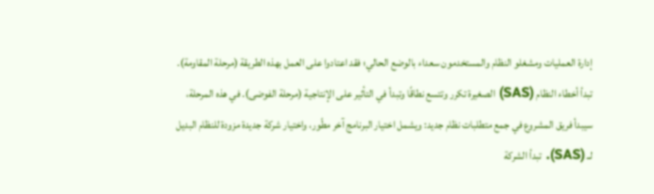إدارة العمليات ومشغلو النظام والمستخدمون سعداء بالوضع الحالي؛ فقد اعتادوا على العمل بهذه الطريقة (مرحلة المقاومة). تبدأ أخطاء النظام (SAS) الصغيرة تكرر وتتسع نطاقًا وتبدأ في التأثير على الإنتاجية (مرحلة الفوضى). في هذه المرحلة، سيبدأ فريق المشروع في جمع متطلبات نظام جديد: ويشمل اختيار البرنامج آخر مطّور، واختيار شركة جديدة مزودة للنظام البديل لــ (SAS). تبدأ الشركة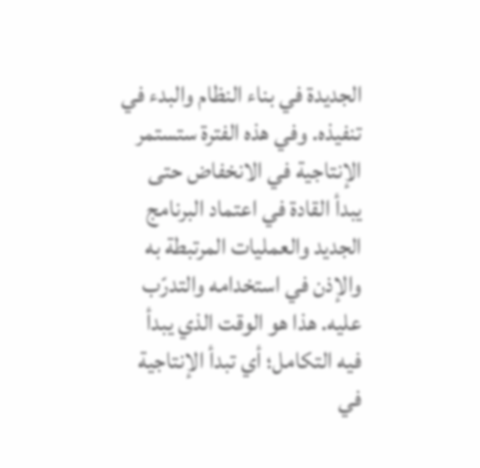الجديدة في بناء النظام والبدء في تنفيذه. وفي هذه الفترة ستستمر الإنتاجية في الانخفاض حتى يبدأ القادة في اعتماد البرنامج الجديد والعمليات المرتبطة به والإذن في استخدامه والتدرّب عليه. هذا هو الوقت الذي يبدأ فيه التكامل؛ أي تبدأ الإنتاجية في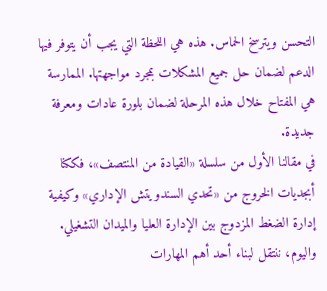التحسن ويترسخ الحماس. هذه هي اللحظة التي يجب أن يتوفر فيها الدعم لضمان حل جميع المشكلات بمجرد مواجهتها. الممارسة هي المفتاح خلال هذه المرحلة لضمان بلورة عادات ومعرفة جديدة.
في مقالنا الأول من سلسلة «القيادة من المنتصف»، فككنا أبجديات الخروج من «تحدي السندويتش الإداري» وكيفية إدارة الضغط المزدوج بين الإدارة العليا والميدان التشغيلي. واليوم، ننتقل لبناء أحد أهم المهارات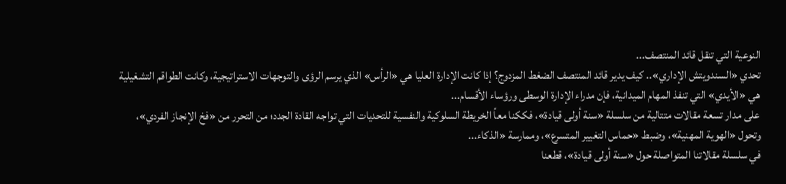النوعية التي تنقل قائد المنتصف...
تحدي «السندويتش الإداري».. كيف يدير قائد المنتصف الضغط المزدوج؟ إذا كانت الإدارة العليا هي «الرأس» الذي يرسم الرؤى والتوجهات الاستراتيجية، وكانت الطواقم التشغيلية هي «الأيدي» التي تنفذ المهام الميدانية، فإن مدراء الإدارة الوسطى ورؤساء الأقسام...
على مدار تسعة مقالات متتالية من سلسلة «سنة أولى قيادة»، فككنا معاً الخريطة السلوكية والنفسية للتحديات التي تواجه القادة الجدد؛ من التحرر من «فخ الإنجاز الفردي»، وتحول «الهوية المهنية»، وضبط «حماس التغيير المتسرع»، وممارسة «الذكاء...
في سلسلة مقالاتنا المتواصلة حول «سنة أولى قيادة»، قطعنا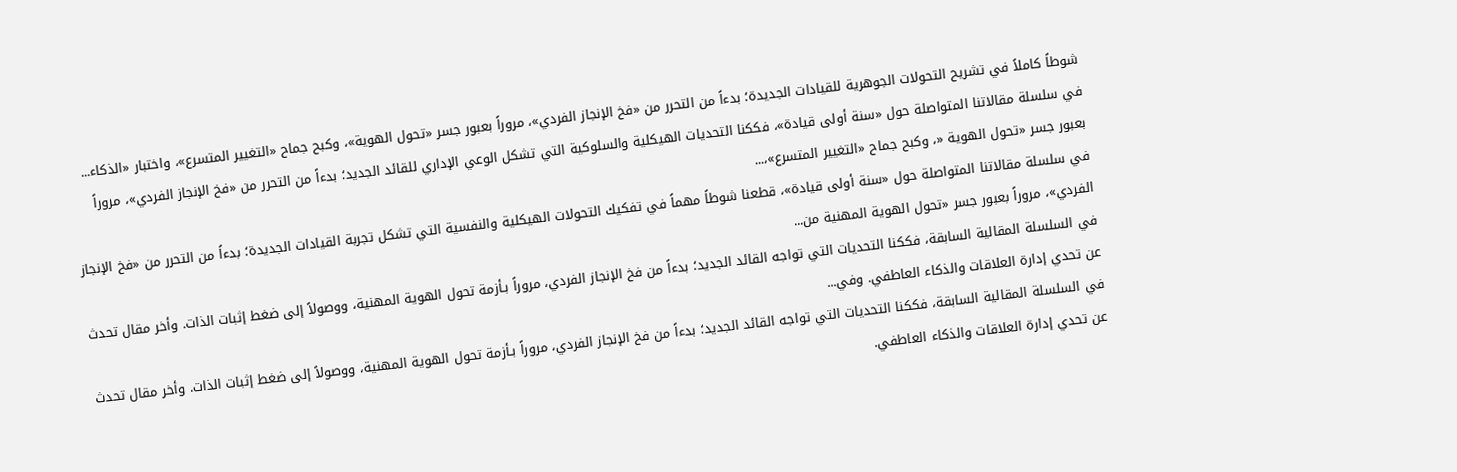شوطاً كاملاً في تشريح التحولات الجوهرية للقيادات الجديدة؛ بدءاً من التحرر من «فخ الإنجاز الفردي»، مروراً بعبور جسر «تحول الهوية»، وكبح جماح «التغيير المتسرع»، واختبار «الذكاء...
في سلسلة مقالاتنا المتواصلة حول «سنة أولى قيادة»، فككنا التحديات الهيكلية والسلوكية التي تشكل الوعي الإداري للقائد الجديد؛ بدءاً من التحرر من «فخ الإنجاز الفردي»، مروراً بعبور جسر «تحول الهوية «، وكبح جماح «التغيير المتسرع»،...
في سلسلة مقالاتنا المتواصلة حول «سنة أولى قيادة»، قطعنا شوطاً مهماً في تفكيك التحولات الهيكلية والنفسية التي تشكل تجربة القيادات الجديدة؛ بدءاً من التحرر من «فخ الإنجاز الفردي»، مروراً بعبور جسر «تحول الهوية المهنية من...
في السلسلة المقالية السابقة، فككنا التحديات التي تواجه القائد الجديد؛ بدءاً من فخ الإنجاز الفردي، مروراً بـأزمة تحول الهوية المهنية، ووصولاً إلى ضغط إثبات الذات. وأخر مقال تحدث عن تحدي إدارة العلاقات والذكاء العاطفي. وفي...
في السلسلة المقالية السابقة، فككنا التحديات التي تواجه القائد الجديد؛ بدءاً من فخ الإنجاز الفردي، مروراً بـأزمة تحول الهوية المهنية، ووصولاً إلى ضغط إثبات الذات. وأخر مقال تحدث عن تحدي إدارة العلاقات والذكاء العاطفي.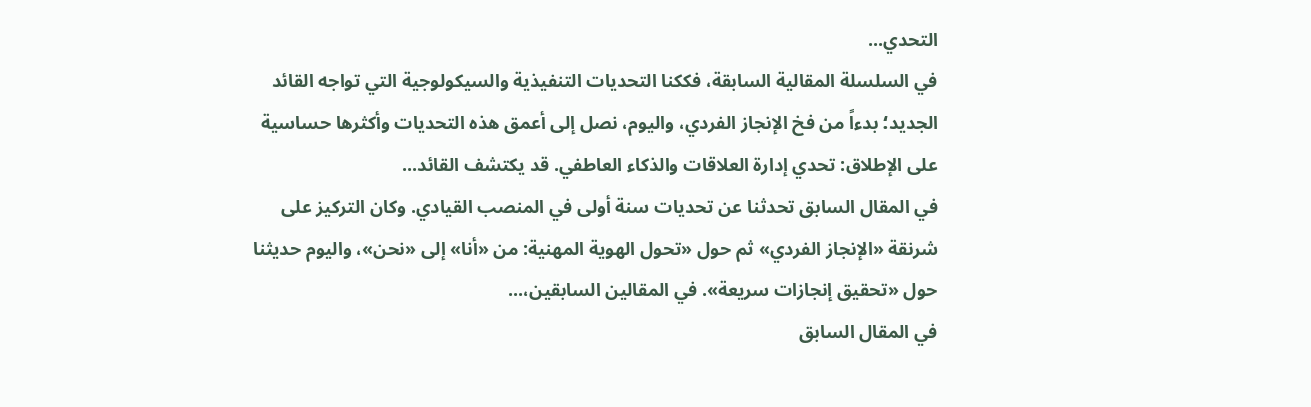التحدي...
في السلسلة المقالية السابقة، فككنا التحديات التنفيذية والسيكولوجية التي تواجه القائد الجديد؛ بدءاً من فخ الإنجاز الفردي، واليوم، نصل إلى أعمق هذه التحديات وأكثرها حساسية على الإطلاق: تحدي إدارة العلاقات والذكاء العاطفي. قد يكتشف القائد...
في المقال السابق تحدثنا عن تحديات سنة أولى في المنصب القيادي. وكان التركيز على شرنقة «الإنجاز الفردي» ثم حول «تحول الهوية المهنية: من «أنا» إلى «نحن»، واليوم حديثنا حول «تحقيق إنجازات سريعة». في المقالين السابقين،...
في المقال السابق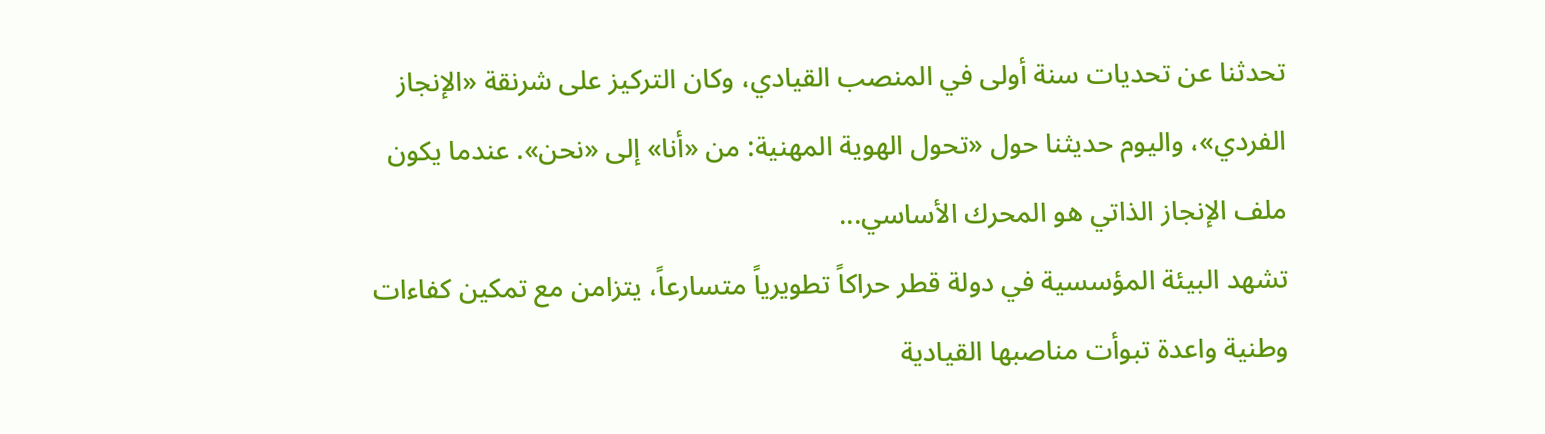تحدثنا عن تحديات سنة أولى في المنصب القيادي، وكان التركيز على شرنقة «الإنجاز الفردي»، واليوم حديثنا حول «تحول الهوية المهنية: من «أنا» إلى «نحن». عندما يكون ملف الإنجاز الذاتي هو المحرك الأساسي...
تشهد البيئة المؤسسية في دولة قطر حراكاً تطويرياً متسارعاً، يتزامن مع تمكين كفاءات وطنية واعدة تبوأت مناصبها القيادية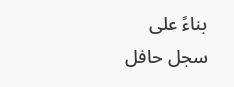بناءً على سجل حافل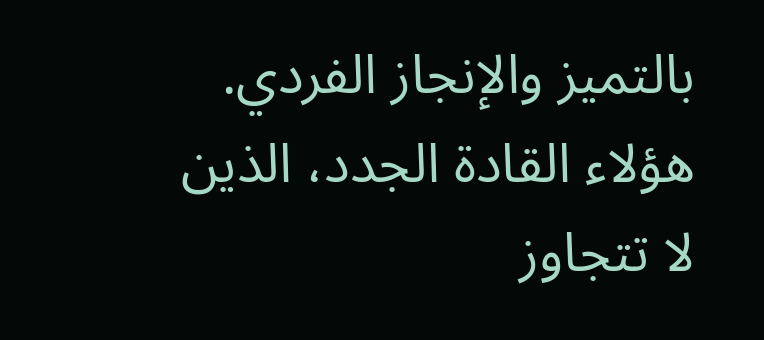بالتميز والإنجاز الفردي. هؤلاء القادة الجدد، الذين لا تتجاوز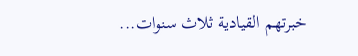خبرتهم القيادية ثلاث سنوات...